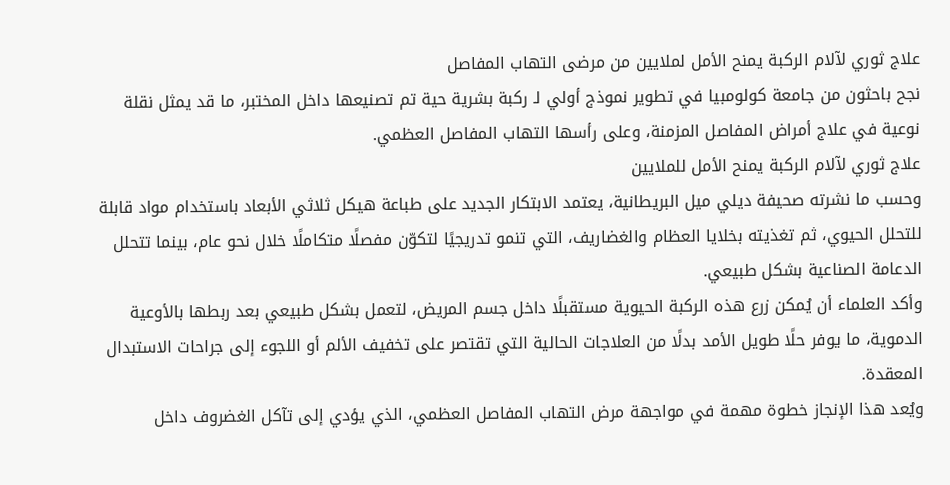علاج ثوري لآلام الركبة يمنح الأمل لملايين من مرضى التهاب المفاصل
نجح باحثون من جامعة كولومبيا في تطوير نموذج أولي لـ ركبة بشرية حية تم تصنيعها داخل المختبر، ما قد يمثل نقلة نوعية في علاج أمراض المفاصل المزمنة، وعلى رأسها التهاب المفاصل العظمي.
علاج ثوري لآلام الركبة يمنح الأمل للملايين
وحسب ما نشرته صحيفة ديلي ميل البريطانية، يعتمد الابتكار الجديد على طباعة هيكل ثلاثي الأبعاد باستخدام مواد قابلة للتحلل الحيوي، ثم تغذيته بخلايا العظام والغضاريف، التي تنمو تدريجيًا لتكوّن مفصلًا متكاملًا خلال نحو عام، بينما تتحلل الدعامة الصناعية بشكل طبيعي.
وأكد العلماء أن يُمكن زرع هذه الركبة الحيوية مستقبلًا داخل جسم المريض، لتعمل بشكل طبيعي بعد ربطها بالأوعية الدموية، ما يوفر حلًا طويل الأمد بدلًا من العلاجات الحالية التي تقتصر على تخفيف الألم أو اللجوء إلى جراحات الاستبدال المعقدة.
ويُعد هذا الإنجاز خطوة مهمة في مواجهة مرض التهاب المفاصل العظمي، الذي يؤدي إلى تآكل الغضروف داخل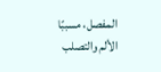المفصل، مسببًا الألم والتصلب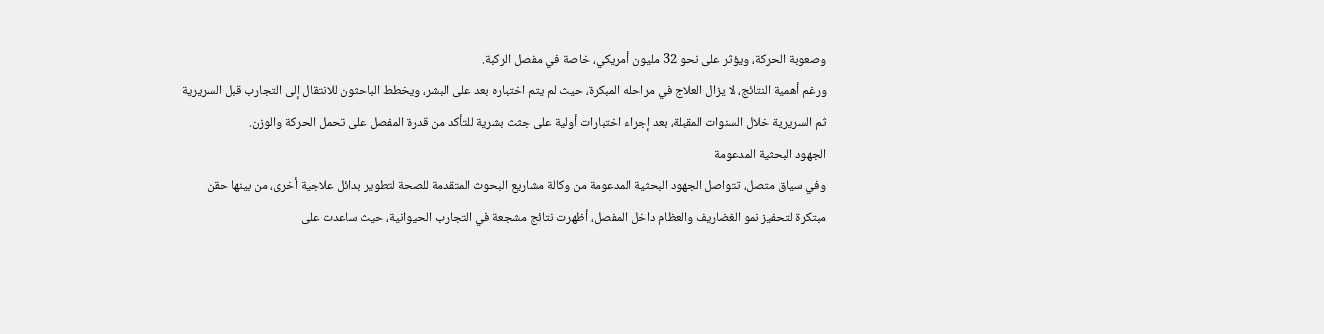وصعوبة الحركة، ويؤثر على نحو 32 مليون أمريكي، خاصة في مفصل الركبة.
ورغم أهمية النتائج، لا يزال العلاج في مراحله المبكرة، حيث لم يتم اختباره بعد على البشر، ويخطط الباحثون للانتقال إلى التجارب قبل السريرية ثم السريرية خلال السنوات المقبلة، بعد إجراء اختبارات أولية على جثث بشرية للتأكد من قدرة المفصل على تحمل الحركة والوزن.
الجهود البحثية المدعومة
وفي سياق متصل، تتواصل الجهود البحثية المدعومة من وكالة مشاريع البحوث المتقدمة للصحة لتطوير بدائل علاجية أخرى، من بينها حقن مبتكرة لتحفيز نمو الغضاريف والعظام داخل المفصل، أظهرت نتائج مشجعة في التجارب الحيوانية، حيث ساعدت على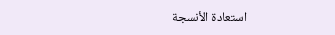استعادة الأنسجة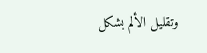وتقليل الألم بشكل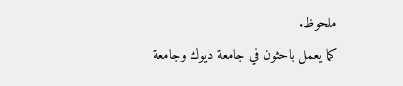ملحوظ.
كما يعمل باحثون في جامعة ديوك وجامعة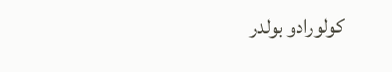كولورادو بولدر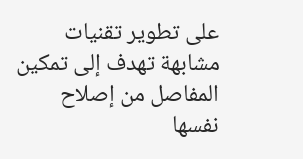على تطوير تقنيات مشابهة تهدف إلى تمكين المفاصل من إصلاح نفسها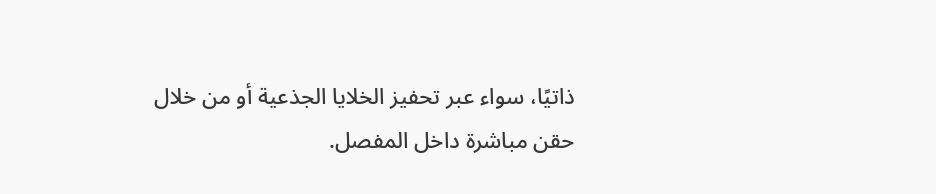ذاتيًا، سواء عبر تحفيز الخلايا الجذعية أو من خلال حقن مباشرة داخل المفصل.